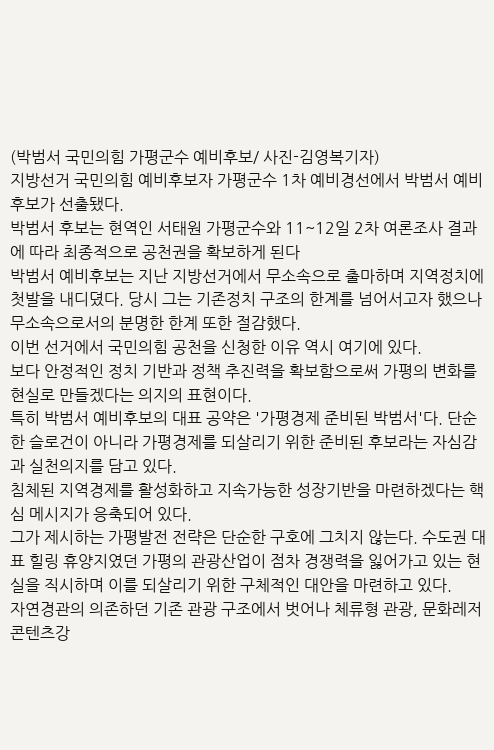(박범서 국민의힘 가평군수 예비후보/ 사진-김영복기자)
지방선거 국민의힘 예비후보자 가평군수 1차 예비경선에서 박범서 예비후보가 선출됐다.
박범서 후보는 현역인 서태원 가평군수와 11~12일 2차 여론조사 결과에 따라 최종적으로 공천권을 확보하게 된다
박범서 예비후보는 지난 지방선거에서 무소속으로 출마하며 지역정치에 첫발을 내디뎠다. 당시 그는 기존정치 구조의 한계를 넘어서고자 했으나 무소속으로서의 분명한 한계 또한 절감했다.
이번 선거에서 국민의힘 공천을 신청한 이유 역시 여기에 있다.
보다 안정적인 정치 기반과 정책 추진력을 확보함으로써 가평의 변화를 현실로 만들겠다는 의지의 표현이다.
특히 박범서 예비후보의 대표 공약은 '가평경제 준비된 박범서'다. 단순한 슬로건이 아니라 가평경제를 되살리기 위한 준비된 후보라는 자심감과 실천의지를 담고 있다.
침체된 지역경제를 활성화하고 지속가능한 성장기반을 마련하겠다는 핵심 메시지가 응축되어 있다.
그가 제시하는 가평발전 전략은 단순한 구호에 그치지 않는다. 수도권 대표 힐링 휴양지였던 가평의 관광산업이 점차 경쟁력을 잃어가고 있는 현실을 직시하며 이를 되살리기 위한 구체적인 대안을 마련하고 있다.
자연경관의 의존하던 기존 관광 구조에서 벗어나 체류형 관광, 문화레저 콘텐츠강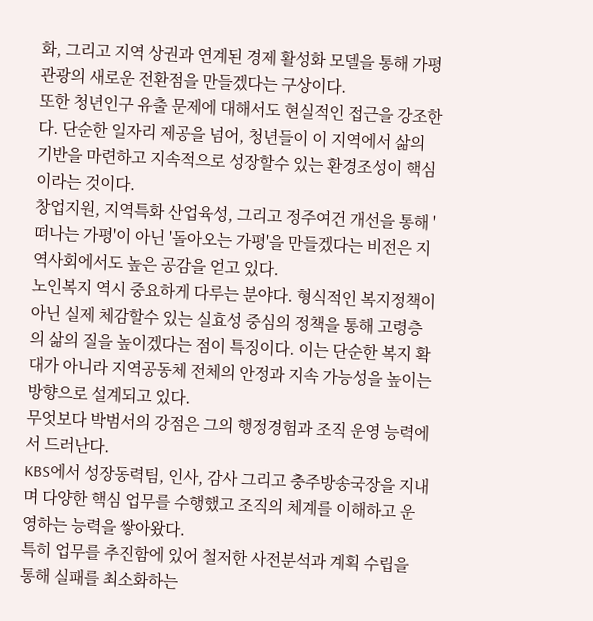화, 그리고 지역 상권과 연계된 경제 활성화 모델을 통해 가평관광의 새로운 전환점을 만들겠다는 구상이다.
또한 청년인구 유출 문제에 대해서도 현실적인 접근을 강조한다. 단순한 일자리 제공을 넘어, 청년들이 이 지역에서 삶의 기반을 마련하고 지속적으로 성장할수 있는 환경조성이 핵심이라는 것이다.
창업지원, 지역특화 산업육성, 그리고 정주여건 개선을 통해 '떠나는 가평'이 아닌 '돌아오는 가평'을 만들겠다는 비전은 지역사회에서도 높은 공감을 얻고 있다.
노인복지 역시 중요하게 다루는 분야다. 형식적인 복지정책이 아닌 실제 체감할수 있는 실효성 중심의 정책을 통해 고령층의 삶의 질을 높이겠다는 점이 특징이다. 이는 단순한 복지 확대가 아니라 지역공동체 전체의 안정과 지속 가능성을 높이는 방향으로 설계되고 있다.
무엇보다 박범서의 강점은 그의 행정경험과 조직 운영 능력에서 드러난다.
KBS에서 성장동력팀, 인사, 감사 그리고 충주방송국장을 지내며 다양한 핵심 업무를 수행했고 조직의 체계를 이해하고 운영하는 능력을 쌓아왔다.
특히 업무를 추진함에 있어 철저한 사전분석과 계획 수립을 통해 실패를 최소화하는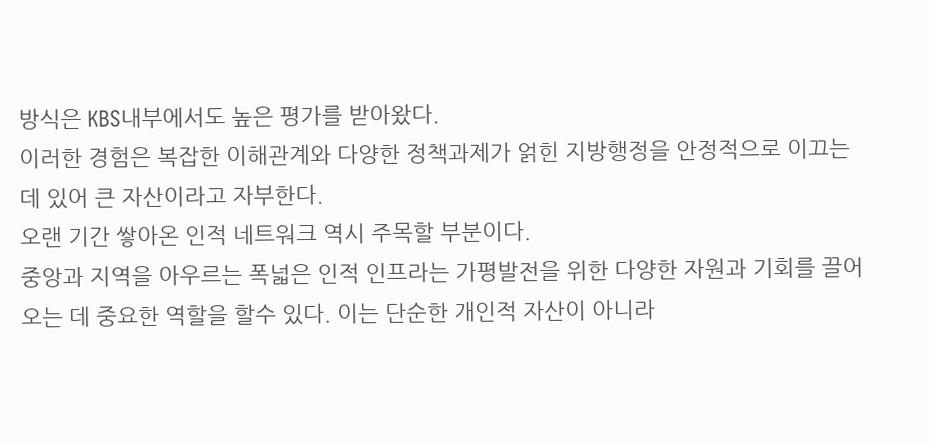방식은 KBS내부에서도 높은 평가를 받아왔다.
이러한 경험은 복잡한 이해관계와 다양한 정책과제가 얽힌 지방행정을 안정적으로 이끄는 데 있어 큰 자산이라고 자부한다.
오랜 기간 쌓아온 인적 네트워크 역시 주목할 부분이다.
중앙과 지역을 아우르는 폭넓은 인적 인프라는 가평발전을 위한 다양한 자원과 기회를 끌어오는 데 중요한 역할을 할수 있다. 이는 단순한 개인적 자산이 아니라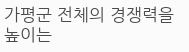가평군 전체의 경쟁력을 높이는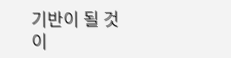기반이 될 것이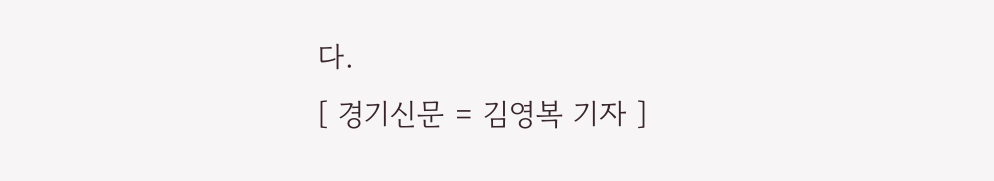다.
[ 경기신문 = 김영복 기자 ]